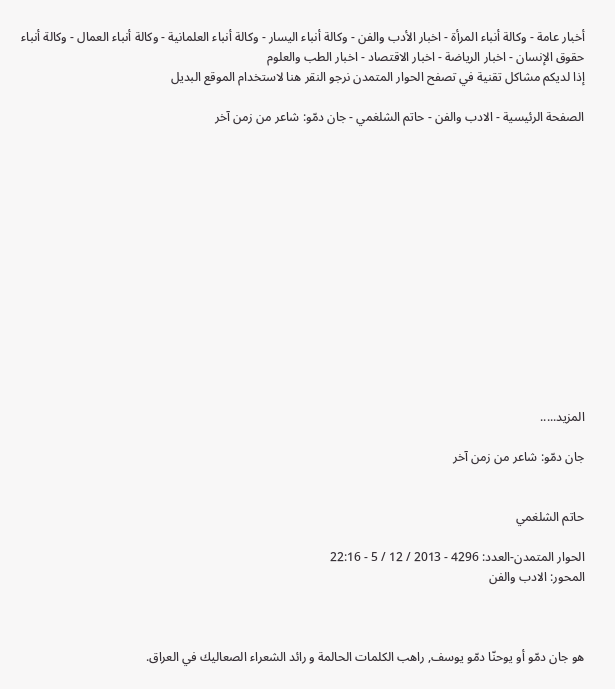أخبار عامة - وكالة أنباء المرأة - اخبار الأدب والفن - وكالة أنباء اليسار - وكالة أنباء العلمانية - وكالة أنباء العمال - وكالة أنباء حقوق الإنسان - اخبار الرياضة - اخبار الاقتصاد - اخبار الطب والعلوم
إذا لديكم مشاكل تقنية في تصفح الحوار المتمدن نرجو النقر هنا لاستخدام الموقع البديل

الصفحة الرئيسية - الادب والفن - حاتم الشلغمي - جان دمّو: شاعر من زمن آخر














المزيد.....

جان دمّو: شاعر من زمن آخر


حاتم الشلغمي

الحوار المتمدن-العدد: 4296 - 2013 / 12 / 5 - 22:16
المحور: الادب والفن



هو جان دمّو أو يوحنّا دمّو يوسف, راهب الكلمات الحالمة و رائد الشعراء الصعاليك في العراق.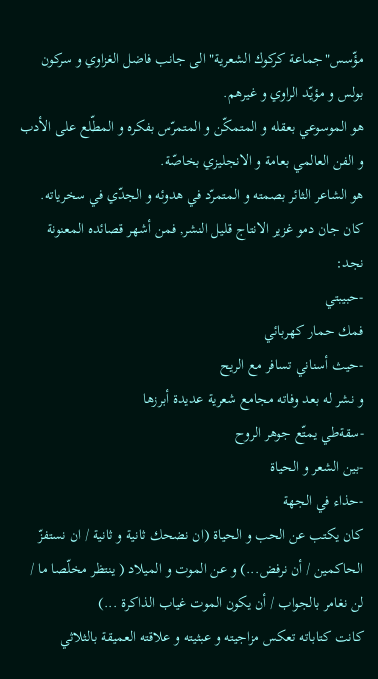مؤّسس"جماعة كركوك الشعرية" الى جانب فاضل الغزاوي و سركون بولس و مؤيّد الراوي و غيرهم.
هو الموسوعي بعقله و المتمكّن و المتمرّس بفكره و المطّلع على الأدب و الفن العالمي بعامة و الانجليزي بخاصّة.
هو الشاعر الثائر بصمته و المتمرّد في هدوئه و الجدّي في سخرياته.
كان جان دمو غزير الانتاج قليل النشر, فمن أشهر قصائده المعنونة نجد:
-حبيبتي
فمك حمار كهربائي
-حيث أسناني تسافر مع الريح
و نشر له بعد وفاته مجامع شعرية عديدة أبرزها
-سقةطي يمتّع جوهر الروح
-بين الشعر و الحياة
-حذاء في الجهة
كان يكتب عن الحب و الحياة (ان نضحك ثانية و ثانية / ان نستفزّ الحاكمين / أن نرفض...) و عن الموت و الميلاد ( ينتظر مخلّصا ما / لن نغامر بالجواب / أن يكون الموت غياب الذاكرة ...)
كانت كتاباته تعكس مزاجيته و عبثيته و علاقته العميقة بالثلاثي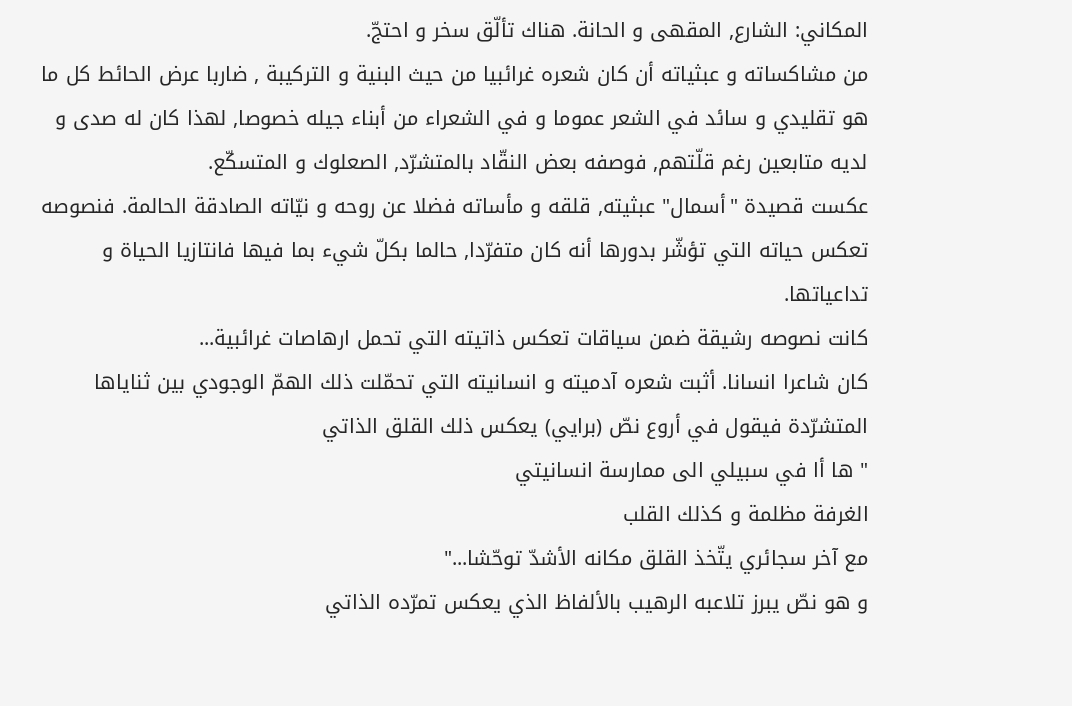المكاني: الشارع, المقهى و الحانة. هناك تألّق سخر و احتجّ.
من مشاكساته و عبثياته أن كان شعره غرائبيا من حيث البنية و التركيبة , ضاربا عرض الحائط كل ما هو تقليدي و سائد في الشعر عموما و في الشعراء من أبناء جيله خصوصا, لهذا كان له صدى و لديه متابعين رغم قلّتهم, فوصفه بعض النقّاد بالمتشرّد, الصعلوك و المتسكّع.
عكست قصيدة "أسمال" عبثيته, قلقه و مأساته فضلا عن روحه و نيّاته الصادقة الحالمة. فنصوصه تعكس حياته التي تؤشّر بدورها أنه كان متفرّدا, حالما بكلّ شيء بما فيها فانتازيا الحياة و تداعياتها.
كانت نصوصه رشيقة ضمن سياقات تعكس ذاتيته التي تحمل ارهاصات غرائبية...
كان شاعرا انسانا. أثبت شعره آدميته و انسانيته التي تحمّلت ذلك الهمّ الوجودي بين ثناياها المتشرّدة فيقول في أروع نصّ (برايي) يعكس ذلك القلق الذاتي
" ها أا في سبيلي الى ممارسة انسانيتي
الغرفة مظلمة و كذلك القلب
مع آخر سجائري يتّخذ القلق مكانه الأشدّ توحّشا..."
و هو نصّ يبرز تلاعبه الرهيب بالألفاظ الذي يعكس تمرّده الذاتي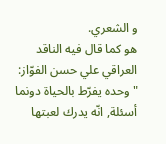و الشعري.
هو كما قال فيه الناقد العراقي علي حسن الفوّاز:
"وحده يفرّط بالحياة دونما أسئلة, انّه يدرك لعبتها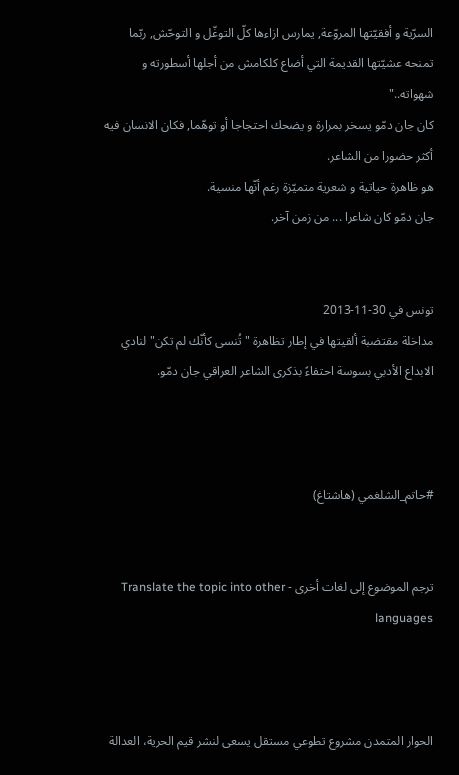السرّية و أفقيّتها المروّعة, يمارس ازاءها كلّ التوغّل و التوحّش, ربّما تمنحه عشيّتها القديمة التي أضاع كلكامش من أجلها أسطورته و شهواته.."
كان جان دمّو يسخر بمرارة و يضحك احتجاجا أو توهّما, فكان الانسان فيه أكثر حضورا من الشاعر.
هو ظاهرة حياتية و شعرية متميّزة رغم أنّها منسية.
جان دمّو كان شاعرا ... من زمن آخر.


تونس في 30-11-2013
مداخلة مقتضبة ألقيتها في إطار تظاهرة "تُنسى كأنّك لم تكن" لنادي الابداع الأدبي بسوسة احتفاءً بذكرى الشاعر العراقي جان دمّو.



#حاتم_الشلغمي (هاشتاغ)


ترجم الموضوع إلى لغات أخرى - Translate the topic into other languages



الحوار المتمدن مشروع تطوعي مستقل يسعى لنشر قيم الحرية، العدالة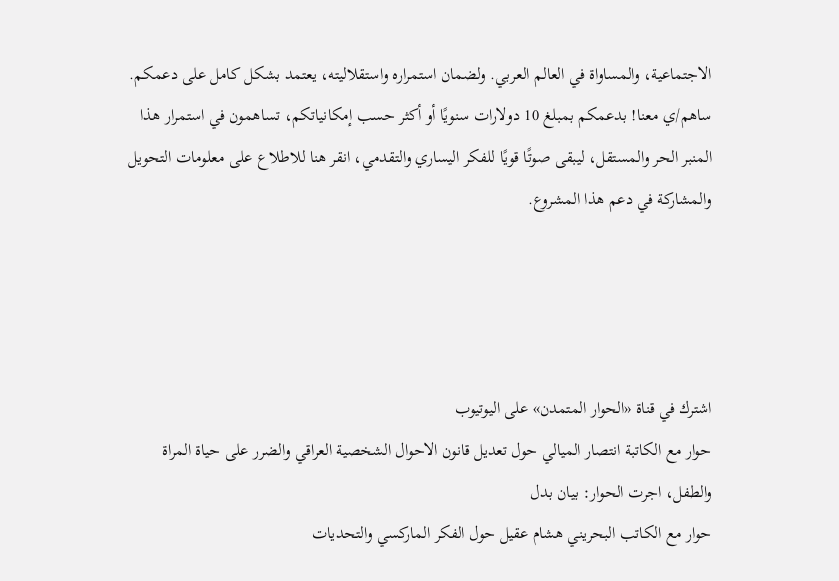الاجتماعية، والمساواة في العالم العربي. ولضمان استمراره واستقلاليته، يعتمد بشكل كامل على دعمكم. ساهم/ي معنا! بدعمكم بمبلغ 10 دولارات سنويًا أو أكثر حسب إمكانياتكم، تساهمون في استمرار هذا المنبر الحر والمستقل، ليبقى صوتًا قويًا للفكر اليساري والتقدمي، انقر هنا للاطلاع على معلومات التحويل والمشاركة في دعم هذا المشروع.




اشترك في قناة «الحوار المتمدن» على اليوتيوب
حوار مع الكاتبة انتصار الميالي حول تعديل قانون الاحوال الشخصية العراقي والضرر على حياة المراة والطفل، اجرت الحوار: بيان بدل
حوار مع الكاتب البحريني هشام عقيل حول الفكر الماركسي والتحديات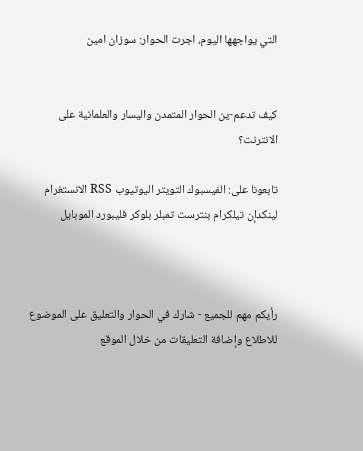التي يواجهها اليوم، اجرت الحوار: سوزان امين


كيف تدعم-ين الحوار المتمدن واليسار والعلمانية على الانترنت؟

تابعونا على: الفيسبوك التويتر اليوتيوب RSS الانستغرام لينكدإن تيلكرام بنترست تمبلر بلوكر فليبورد الموبايل



رأيكم مهم للجميع - شارك في الحوار والتعليق على الموضوع
للاطلاع وإضافة التعليقات من خلال الموقع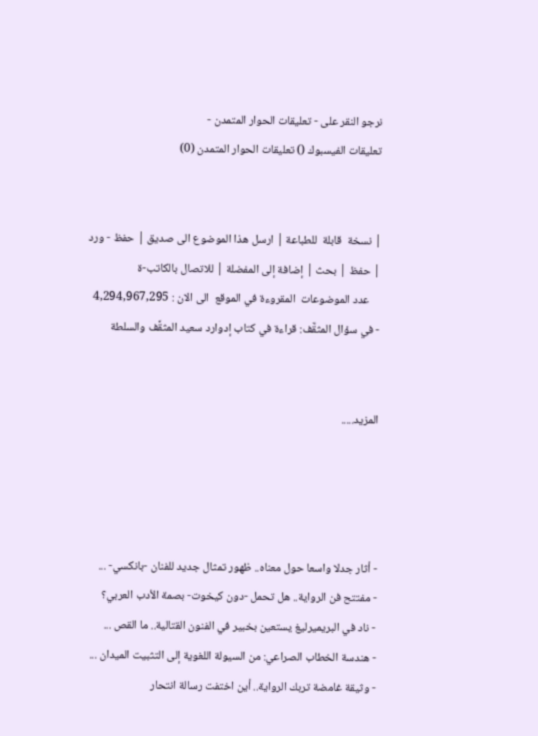نرجو النقر على - تعليقات الحوار المتمدن -
تعليقات الفيسبوك () تعليقات الحوار المتمدن (0)


| نسخة  قابلة  للطباعة | ارسل هذا الموضوع الى صديق | حفظ - ورد
| حفظ | بحث | إضافة إلى المفضلة | للاتصال بالكاتب-ة
    عدد الموضوعات  المقروءة في الموقع  الى الان : 4,294,967,295
- في سؤال المثقَّف: قراءة في كتاب إدوارد سعيد المثقَّف والسلطة


المزيد.....




- أثار جدلا واسعا حول معناه.. ظهور تمثال جديد للفنان -بانكسي- ...
- مفتتح فن الرواية.. هل تحمل -دون كيخوت- بصمة الأدب العربي؟
- ناد في البريميرليغ يستعين بخبير في الفنون القتالية.. ما القص ...
- هندسة الخطاب الصراعي: من السيولة اللغوية إلى التثبيت الميدان ...
- وثيقة غامضة تربك الرواية.. أين اختفت رسالة انتحار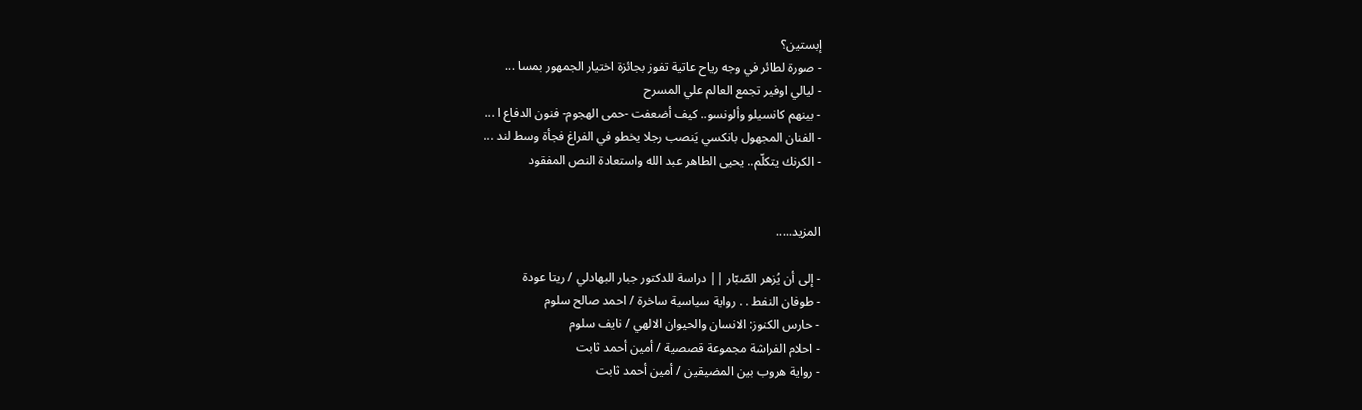إبستين؟
- صورة لطائر في وجه رياح عاتية تفوز بجائزة اختيار الجمهور بمسا ...
- ليالي اوفير تجمع العالم علي المسرح
- بينهم كانسيلو وألونسو.. كيف أضعفت -حمى الهجوم- فنون الدفاع ا ...
- الفنان المجهول بانكسي يَنصب رجلا يخطو في الفراغ فجأة وسط لند ...
- الكرنك يتكلّم.. يحيى الطاهر عبد الله واستعادة النص المفقود


المزيد.....

- إلى أن يُزهر الصّبّار || دراسة للدكتور جبار البهادلي / ريتا عودة
- طوفان النفط . . رواية سياسية ساخرة / احمد صالح سلوم
- حارس الكنوز: الانسان والحيوان الالهي / نايف سلوم
- احلام الفراشة مجموعة قصصية / أمين أحمد ثابت
- رواية هروب بين المضيقين / أمين أحمد ثابت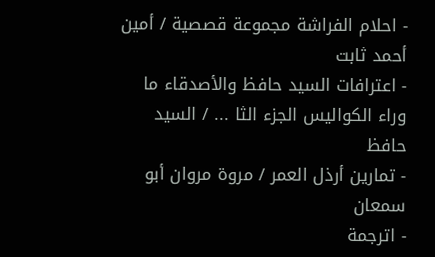- احلام الفراشة مجموعة قصصية / أمين أحمد ثابت
- اعترافات السيد حافظ والأصدقاء ما وراء الكواليس الجزء الثا ... / السيد حافظ
- تمارين أرذل العمر / مروة مروان أبو سمعان
- اترجمة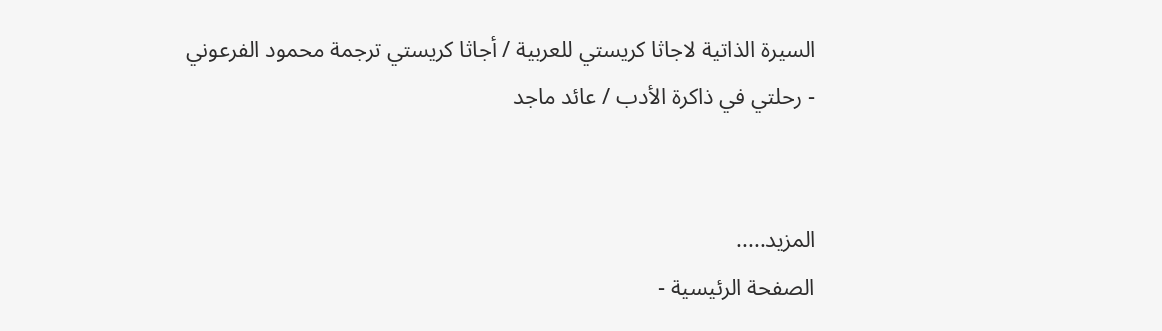السيرة الذاتية لاجاثا كريستي للعربية / أجاثا كريستي ترجمة محمود الفرعوني
- رحلتي في ذاكرة الأدب / عائد ماجد


المزيد.....
الصفحة الرئيسية -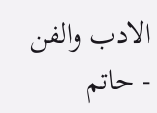الادب والفن - حاتم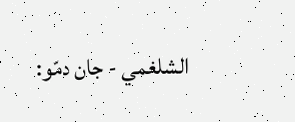الشلغمي - جان دمّو: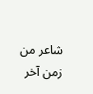شاعر من زمن آخر